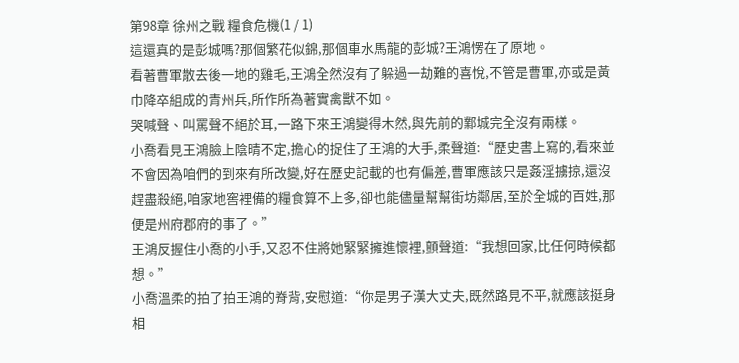第98章 徐州之戰 糧食危機(1 / 1)
這還真的是彭城嗎?那個繁花似錦,那個車水馬龍的彭城?王鴻愣在了原地。
看著曹軍散去後一地的雞毛,王鴻全然沒有了躲過一劫難的喜悅,不管是曹軍,亦或是黃巾降卒組成的青州兵,所作所為著實禽獸不如。
哭喊聲、叫罵聲不絕於耳,一路下來王鴻變得木然,與先前的鄴城完全沒有兩樣。
小喬看見王鴻臉上陰晴不定,擔心的捉住了王鴻的大手,柔聲道:“歷史書上寫的,看來並不會因為咱們的到來有所改變,好在歷史記載的也有偏差,曹軍應該只是姦淫擄掠,還沒趕盡殺絕,咱家地窖裡備的糧食算不上多,卻也能儘量幫幫街坊鄰居,至於全城的百姓,那便是州府郡府的事了。”
王鴻反握住小喬的小手,又忍不住將她緊緊擁進懷裡,顫聲道:“我想回家,比任何時候都想。”
小喬溫柔的拍了拍王鴻的脊背,安慰道:“你是男子漢大丈夫,既然路見不平,就應該挺身相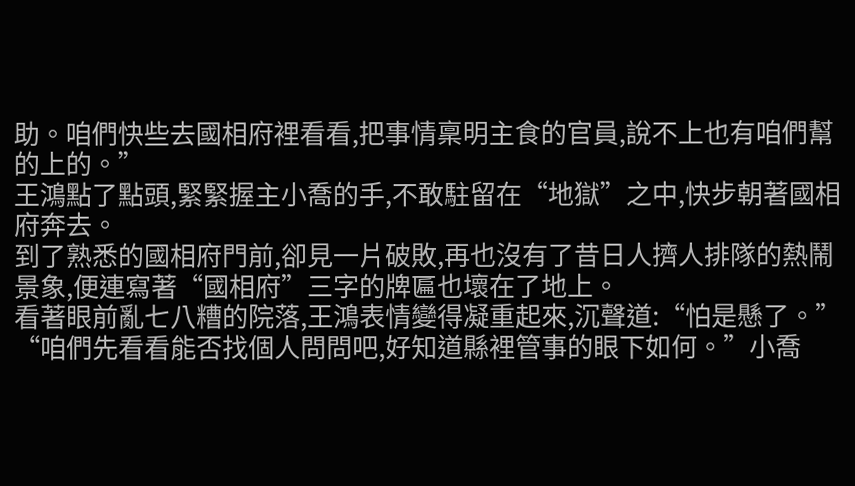助。咱們快些去國相府裡看看,把事情稟明主食的官員,說不上也有咱們幫的上的。”
王鴻點了點頭,緊緊握主小喬的手,不敢駐留在“地獄”之中,快步朝著國相府奔去。
到了熟悉的國相府門前,卻見一片破敗,再也沒有了昔日人擠人排隊的熱鬧景象,便連寫著“國相府”三字的牌匾也壞在了地上。
看著眼前亂七八糟的院落,王鴻表情變得凝重起來,沉聲道:“怕是懸了。”
“咱們先看看能否找個人問問吧,好知道縣裡管事的眼下如何。”小喬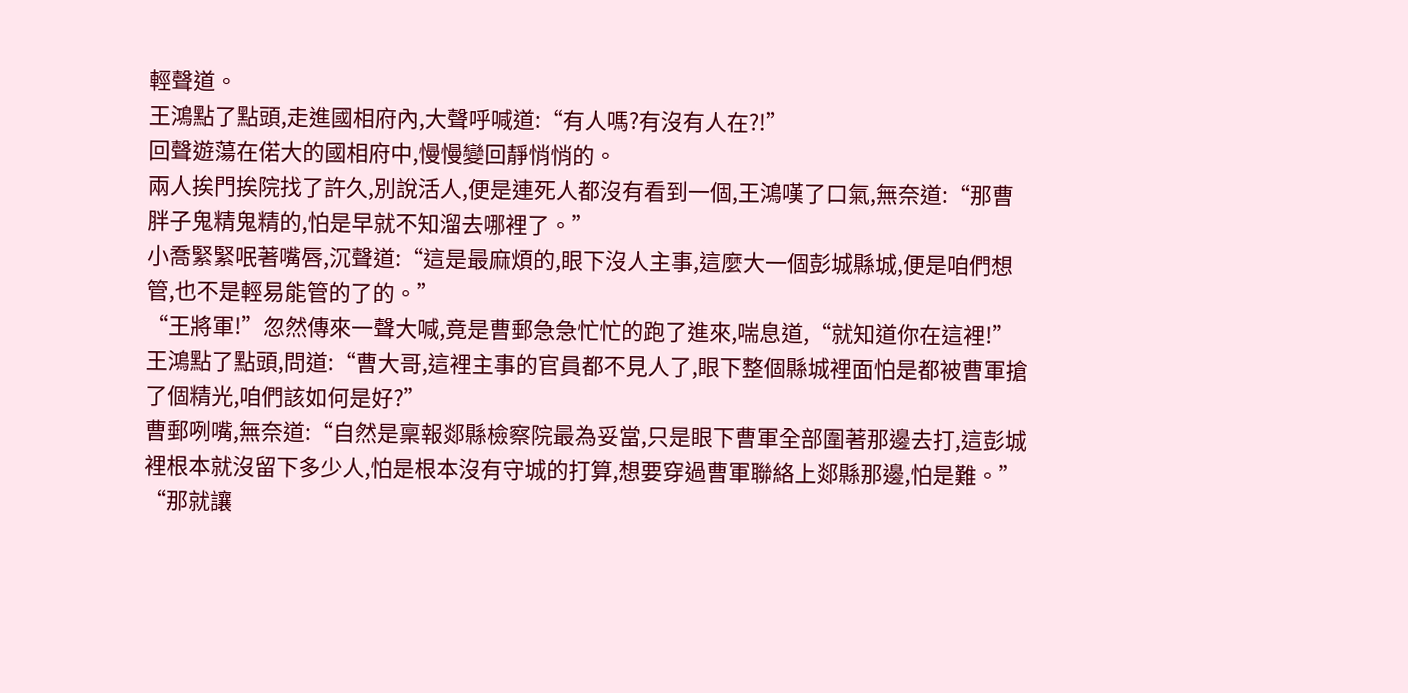輕聲道。
王鴻點了點頭,走進國相府內,大聲呼喊道:“有人嗎?有沒有人在?!”
回聲遊蕩在偌大的國相府中,慢慢變回靜悄悄的。
兩人挨門挨院找了許久,別說活人,便是連死人都沒有看到一個,王鴻嘆了口氣,無奈道:“那曹胖子鬼精鬼精的,怕是早就不知溜去哪裡了。”
小喬緊緊呡著嘴唇,沉聲道:“這是最麻煩的,眼下沒人主事,這麼大一個彭城縣城,便是咱們想管,也不是輕易能管的了的。”
“王將軍!”忽然傳來一聲大喊,竟是曹郵急急忙忙的跑了進來,喘息道,“就知道你在這裡!”
王鴻點了點頭,問道:“曹大哥,這裡主事的官員都不見人了,眼下整個縣城裡面怕是都被曹軍搶了個精光,咱們該如何是好?”
曹郵咧嘴,無奈道:“自然是稟報郯縣檢察院最為妥當,只是眼下曹軍全部圍著那邊去打,這彭城裡根本就沒留下多少人,怕是根本沒有守城的打算,想要穿過曹軍聯絡上郯縣那邊,怕是難。”
“那就讓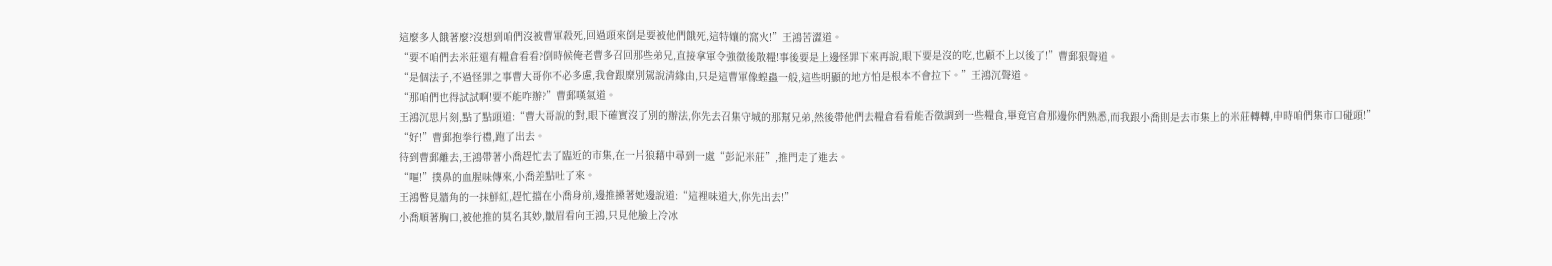這麼多人餓著麼?沒想到咱們沒被曹軍殺死,回過頭來倒是要被他們餓死,這特孃的窩火!”王鴻苦澀道。
“要不咱們去米莊還有糧倉看看?倒時候俺老曹多召回那些弟兄,直接拿軍令強徵後散糧!事後要是上邊怪罪下來再說,眼下要是沒的吃,也顧不上以後了!”曹郵狠聲道。
“是個法子,不過怪罪之事曹大哥你不必多慮,我會跟糜別駕說清緣由,只是這曹軍像蝗蟲一般,這些明顯的地方怕是根本不會拉下。”王鴻沉聲道。
“那咱們也得試試啊!要不能咋辦?”曹郵嘆氣道。
王鴻沉思片刻,點了點頭道:“曹大哥說的對,眼下確實沒了別的辦法,你先去召集守城的那幫兄弟,然後帶他們去糧倉看看能否徵調到一些糧食,畢竟官倉那邊你們熟悉,而我跟小喬則是去市集上的米莊轉轉,申時咱們集市口碰頭!”
“好!”曹郵抱拳行禮,跑了出去。
待到曹郵離去,王鴻帶著小喬趕忙去了臨近的市集,在一片狼藉中尋到一處“彭記米莊”,推門走了進去。
“嘔!”撲鼻的血腥味傳來,小喬差點吐了來。
王鴻瞥見牆角的一抹鮮紅,趕忙擋在小喬身前,邊推搡著她邊說道:“這裡味道大,你先出去!”
小喬順著胸口,被他推的莫名其妙,皺眉看向王鴻,只見他臉上冷冰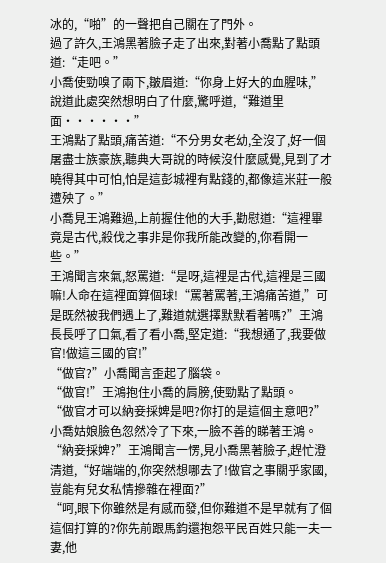冰的,“啪”的一聲把自己關在了門外。
過了許久,王鴻黑著臉子走了出來,對著小喬點了點頭道:“走吧。”
小喬使勁嗅了兩下,皺眉道:“你身上好大的血腥味,”說道此處突然想明白了什麼,驚呼道,“難道里面······”
王鴻點了點頭,痛苦道:“不分男女老幼,全沒了,好一個屠盡士族豪族,聽典大哥說的時候沒什麼感覺,見到了才曉得其中可怕,怕是這彭城裡有點錢的,都像這米莊一般遭殃了。”
小喬見王鴻難過,上前握住他的大手,勸慰道:“這裡畢竟是古代,殺伐之事非是你我所能改變的,你看開一些。”
王鴻聞言來氣,怒罵道:“是呀,這裡是古代,這裡是三國嘛!人命在這裡面算個球!“罵著罵著,王鴻痛苦道,”可是既然被我們遇上了,難道就選擇默默看著嗎?”王鴻長長呼了口氣,看了看小喬,堅定道:“我想通了,我要做官!做這三國的官!”
“做官?”小喬聞言歪起了腦袋。
“做官!”王鴻抱住小喬的肩膀,使勁點了點頭。
“做官才可以納妾採婢是吧?你打的是這個主意吧?”小喬姑娘臉色忽然冷了下來,一臉不善的睇著王鴻。
“納妾採婢?”王鴻聞言一愣,見小喬黑著臉子,趕忙澄清道,“好端端的,你突然想哪去了!做官之事關乎家國,豈能有兒女私情摻雜在裡面?”
“呵,眼下你雖然是有感而發,但你難道不是早就有了個這個打算的?你先前跟馬鈞還抱怨平民百姓只能一夫一妻,他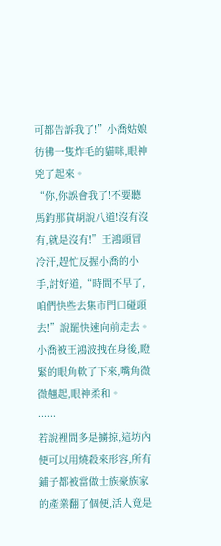可都告訴我了!”小喬姑娘彷彿一隻炸毛的貓咪,眼神兇了起來。
“你,你誤會我了!不要聽馬鈞那貨胡說八道!沒有沒有,就是沒有!”王鴻頭冒冷汗,趕忙反握小喬的小手,討好道,“時間不早了,咱們快些去集市門口碰頭去!”說罷快速向前走去。
小喬被王鴻波拽在身後,瞪緊的眼角軟了下來,嘴角微微翹起,眼神柔和。
······
若說裡間多是擄掠,這坊內便可以用燒殺來形容,所有鋪子都被當做士族豪族家的產業翻了個便,活人竟是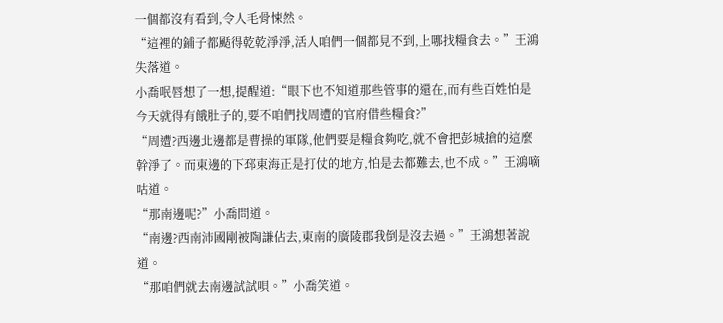一個都沒有看到,令人毛骨悚然。
“這裡的鋪子都颳得乾乾淨淨,活人咱們一個都見不到,上哪找糧食去。”王鴻失落道。
小喬呡唇想了一想,提醒道:“眼下也不知道那些管事的還在,而有些百姓怕是今天就得有餓肚子的,要不咱們找周遭的官府借些糧食?”
“周遭?西邊北邊都是曹操的軍隊,他們要是糧食夠吃,就不會把彭城搶的這麼幹淨了。而東邊的下邳東海正是打仗的地方,怕是去都難去,也不成。”王鴻嘀咕道。
“那南邊呢?”小喬問道。
“南邊?西南沛國剛被陶謙佔去,東南的廣陵郡我倒是沒去過。”王鴻想著說道。
“那咱們就去南邊試試唄。”小喬笑道。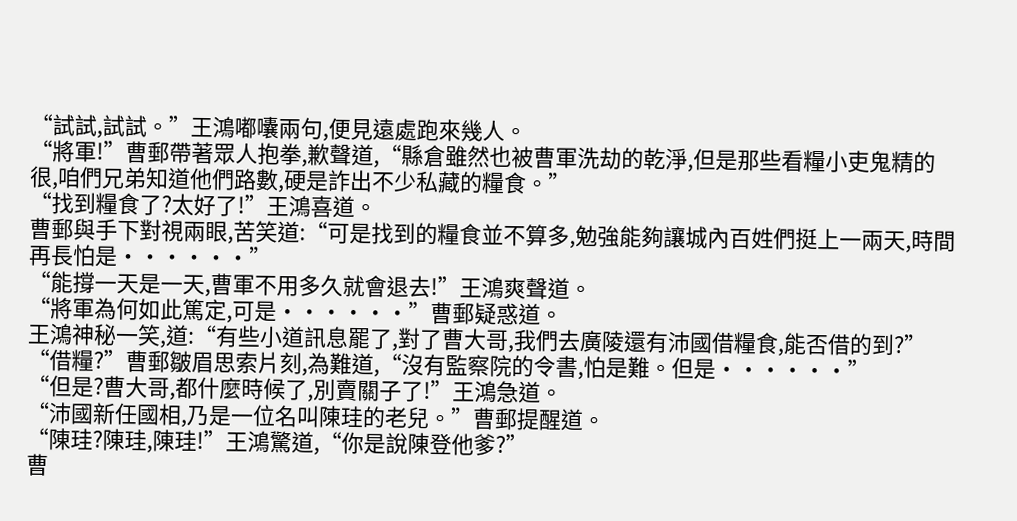“試試,試試。”王鴻嘟囔兩句,便見遠處跑來幾人。
“將軍!”曹郵帶著眾人抱拳,歉聲道,“縣倉雖然也被曹軍洗劫的乾淨,但是那些看糧小吏鬼精的很,咱們兄弟知道他們路數,硬是詐出不少私藏的糧食。”
“找到糧食了?太好了!”王鴻喜道。
曹郵與手下對視兩眼,苦笑道:“可是找到的糧食並不算多,勉強能夠讓城內百姓們挺上一兩天,時間再長怕是······”
“能撐一天是一天,曹軍不用多久就會退去!”王鴻爽聲道。
“將軍為何如此篤定,可是······”曹郵疑惑道。
王鴻神秘一笑,道:“有些小道訊息罷了,對了曹大哥,我們去廣陵還有沛國借糧食,能否借的到?”
“借糧?”曹郵皺眉思索片刻,為難道,“沒有監察院的令書,怕是難。但是······”
“但是?曹大哥,都什麼時候了,別賣關子了!”王鴻急道。
“沛國新任國相,乃是一位名叫陳珪的老兒。”曹郵提醒道。
“陳珪?陳珪,陳珪!”王鴻驚道,“你是說陳登他爹?”
曹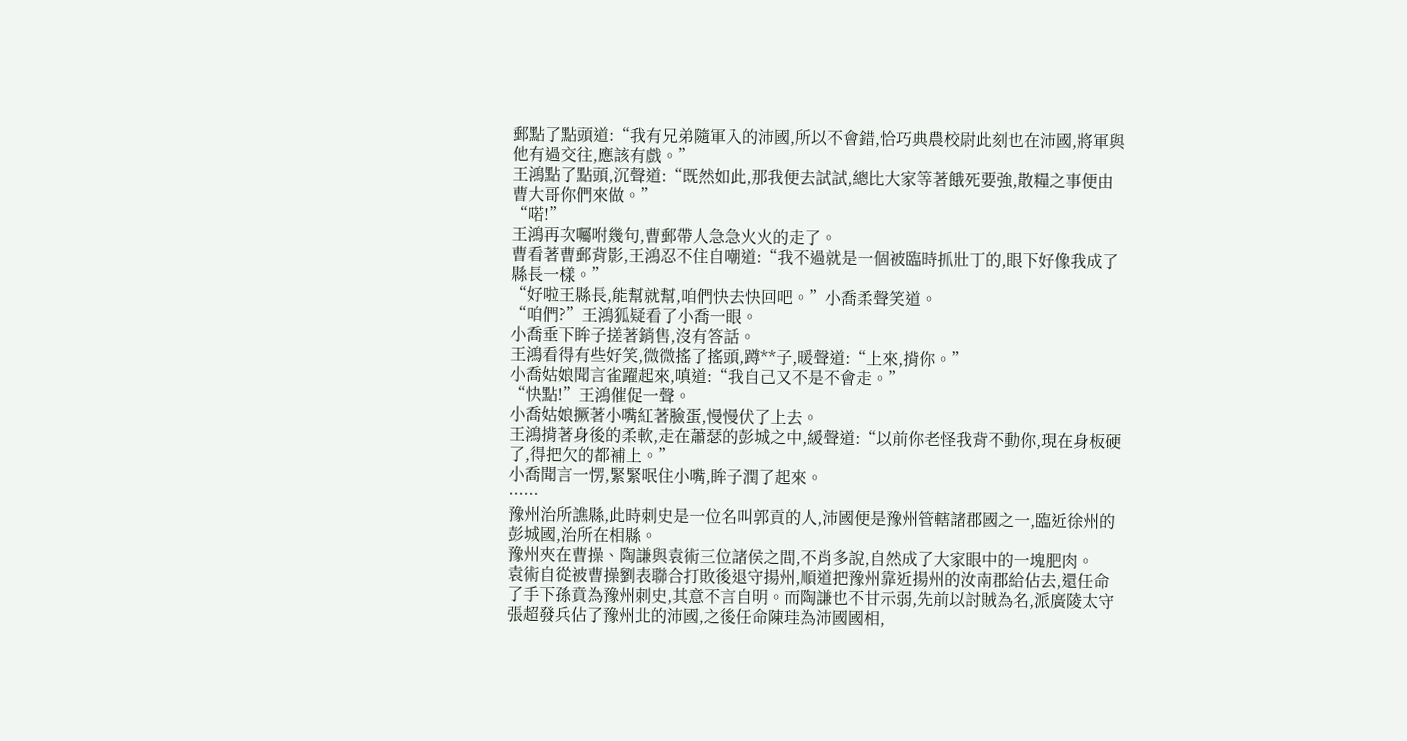郵點了點頭道:“我有兄弟隨軍入的沛國,所以不會錯,恰巧典農校尉此刻也在沛國,將軍與他有過交往,應該有戲。”
王鴻點了點頭,沉聲道:“既然如此,那我便去試試,總比大家等著餓死要強,散糧之事便由曹大哥你們來做。”
“喏!”
王鴻再次囑咐幾句,曹郵帶人急急火火的走了。
曹看著曹郵背影,王鴻忍不住自嘲道:“我不過就是一個被臨時抓壯丁的,眼下好像我成了縣長一樣。”
“好啦王縣長,能幫就幫,咱們快去快回吧。”小喬柔聲笑道。
“咱們?”王鴻狐疑看了小喬一眼。
小喬垂下眸子搓著銷售,沒有答話。
王鴻看得有些好笑,微微搖了搖頭,蹲**子,暖聲道:“上來,揹你。”
小喬姑娘聞言雀躍起來,嗔道:“我自己又不是不會走。”
“快點!”王鴻催促一聲。
小喬姑娘撅著小嘴紅著臉蛋,慢慢伏了上去。
王鴻揹著身後的柔軟,走在蕭瑟的彭城之中,緩聲道:“以前你老怪我背不動你,現在身板硬了,得把欠的都補上。”
小喬聞言一愣,緊緊呡住小嘴,眸子潤了起來。
······
豫州治所譙縣,此時刺史是一位名叫郭貢的人,沛國便是豫州管轄諸郡國之一,臨近徐州的彭城國,治所在相縣。
豫州夾在曹操、陶謙與袁術三位諸侯之間,不肖多說,自然成了大家眼中的一塊肥肉。
袁術自從被曹操劉表聯合打敗後退守揚州,順道把豫州靠近揚州的汝南郡給佔去,還任命了手下孫賁為豫州刺史,其意不言自明。而陶謙也不甘示弱,先前以討賊為名,派廣陵太守張超發兵佔了豫州北的沛國,之後任命陳珪為沛國國相,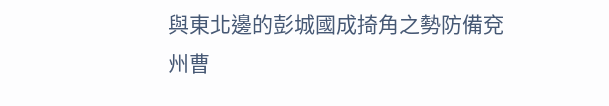與東北邊的彭城國成掎角之勢防備兗州曹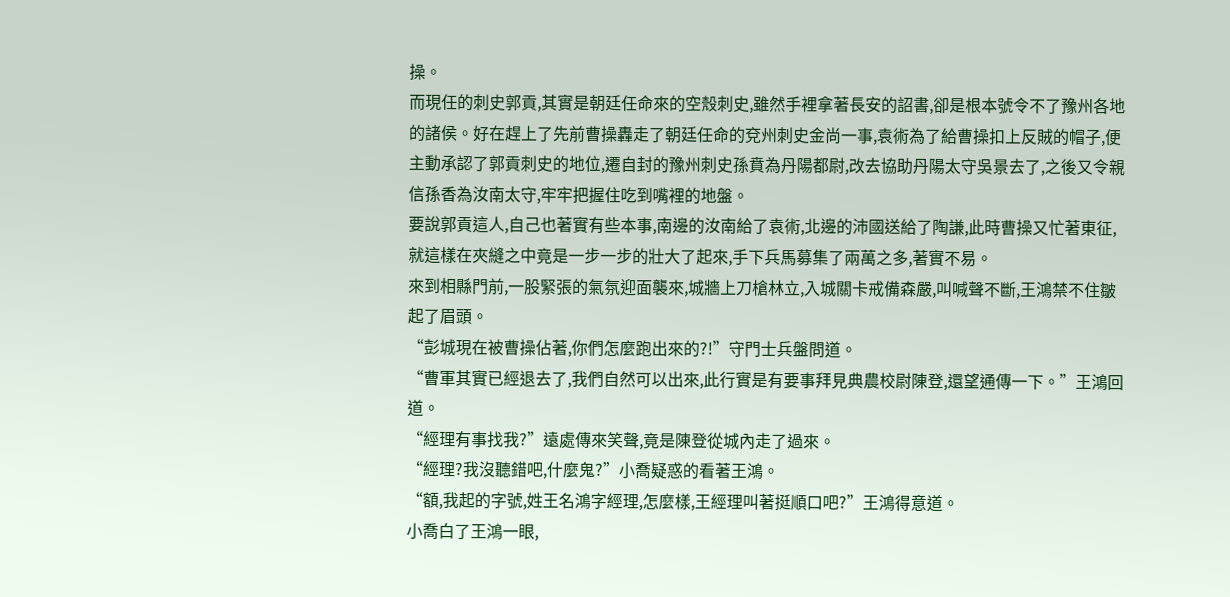操。
而現任的刺史郭貢,其實是朝廷任命來的空殼刺史,雖然手裡拿著長安的詔書,卻是根本號令不了豫州各地的諸侯。好在趕上了先前曹操轟走了朝廷任命的兗州刺史金尚一事,袁術為了給曹操扣上反賊的帽子,便主動承認了郭貢刺史的地位,遷自封的豫州刺史孫賁為丹陽都尉,改去協助丹陽太守吳景去了,之後又令親信孫香為汝南太守,牢牢把握住吃到嘴裡的地盤。
要說郭貢這人,自己也著實有些本事,南邊的汝南給了袁術,北邊的沛國送給了陶謙,此時曹操又忙著東征,就這樣在夾縫之中竟是一步一步的壯大了起來,手下兵馬募集了兩萬之多,著實不易。
來到相縣門前,一股緊張的氣氛迎面襲來,城牆上刀槍林立,入城關卡戒備森嚴,叫喊聲不斷,王鴻禁不住皺起了眉頭。
“彭城現在被曹操佔著,你們怎麼跑出來的?!”守門士兵盤問道。
“曹軍其實已經退去了,我們自然可以出來,此行實是有要事拜見典農校尉陳登,還望通傳一下。”王鴻回道。
“經理有事找我?”遠處傳來笑聲,竟是陳登從城內走了過來。
“經理?我沒聽錯吧,什麼鬼?”小喬疑惑的看著王鴻。
“額,我起的字號,姓王名鴻字經理,怎麼樣,王經理叫著挺順口吧?”王鴻得意道。
小喬白了王鴻一眼,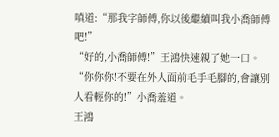嗔道:“那我字師傅,你以後繼續叫我小喬師傅吧!”
“好的,小喬師傅!”王鴻快速親了她一口。
“你你你!不要在外人面前毛手毛腳的,會讓別人看輕你的!”小喬羞道。
王鴻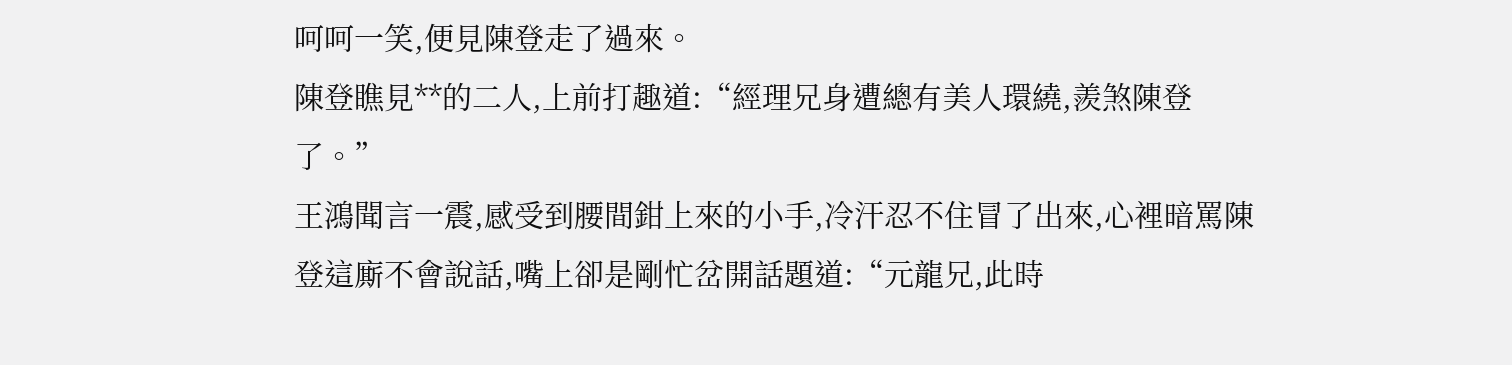呵呵一笑,便見陳登走了過來。
陳登瞧見**的二人,上前打趣道:“經理兄身遭總有美人環繞,羨煞陳登了。”
王鴻聞言一震,感受到腰間鉗上來的小手,冷汗忍不住冒了出來,心裡暗罵陳登這廝不會說話,嘴上卻是剛忙岔開話題道:“元龍兄,此時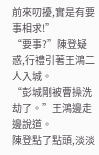前來叨擾,實是有要事相求!”
“要事?”陳登疑惑,行禮引著王鴻二人入城。
“彭城剛被曹操洗劫了。”王鴻邊走邊說道。
陳登點了點頭,淡淡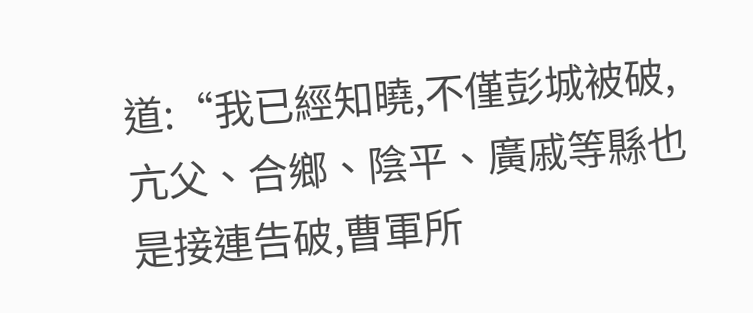道:“我已經知曉,不僅彭城被破,亢父、合鄉、陰平、廣戚等縣也是接連告破,曹軍所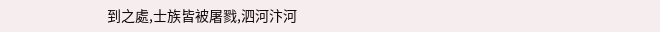到之處,士族皆被屠戮,泗河汴河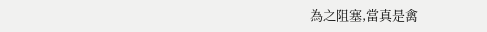為之阻塞,當真是禽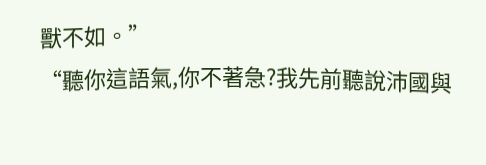獸不如。”
“聽你這語氣,你不著急?我先前聽說沛國與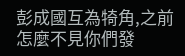彭成國互為犄角,之前怎麼不見你們發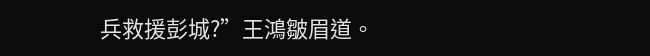兵救援彭城?”王鴻皺眉道。